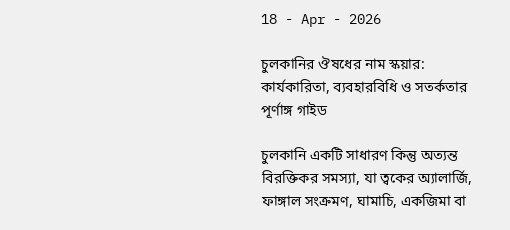18 - Apr - 2026

চুলকানির ঔষধের নাম স্কয়ার: কার্যকারিতা, ব্যবহারবিধি ও সতর্কতার পূর্ণাঙ্গ গাইড

চুলকানি একটি সাধারণ কিন্তু অত্যন্ত বিরক্তিকর সমস্যা, যা ত্বকের অ্যালার্জি, ফাঙ্গাল সংক্রমণ, ঘামাচি, একজিমা বা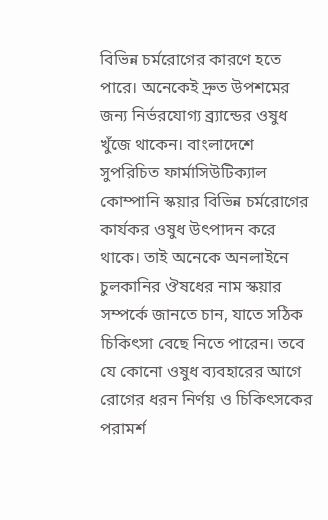বিভিন্ন চর্মরোগের কারণে হতে পারে। অনেকেই দ্রুত উপশমের জন্য নির্ভরযোগ্য ব্র্যান্ডের ওষুধ খুঁজে থাকেন। বাংলাদেশে সুপরিচিত ফার্মাসিউটিক্যাল কোম্পানি স্কয়ার বিভিন্ন চর্মরোগের কার্যকর ওষুধ উৎপাদন করে থাকে। তাই অনেকে অনলাইনে চুলকানির ঔষধের নাম স্কয়ার সম্পর্কে জানতে চান, যাতে সঠিক চিকিৎসা বেছে নিতে পারেন। তবে যে কোনো ওষুধ ব্যবহারের আগে রোগের ধরন নির্ণয় ও চিকিৎসকের পরামর্শ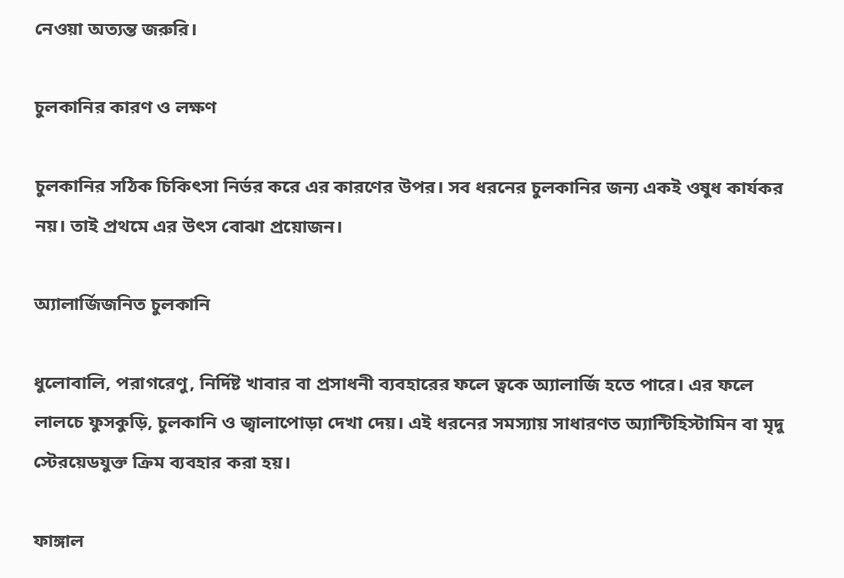নেওয়া অত্যন্ত জরুরি।

চুলকানির কারণ ও লক্ষণ

চুলকানির সঠিক চিকিৎসা নির্ভর করে এর কারণের উপর। সব ধরনের চুলকানির জন্য একই ওষুধ কার্যকর নয়। তাই প্রথমে এর উৎস বোঝা প্রয়োজন।

অ্যালার্জিজনিত চুলকানি

ধুলোবালি, পরাগরেণু, নির্দিষ্ট খাবার বা প্রসাধনী ব্যবহারের ফলে ত্বকে অ্যালার্জি হতে পারে। এর ফলে লালচে ফুসকুড়ি, চুলকানি ও জ্বালাপোড়া দেখা দেয়। এই ধরনের সমস্যায় সাধারণত অ্যান্টিহিস্টামিন বা মৃদু স্টেরয়েডযুক্ত ক্রিম ব্যবহার করা হয়।

ফাঙ্গাল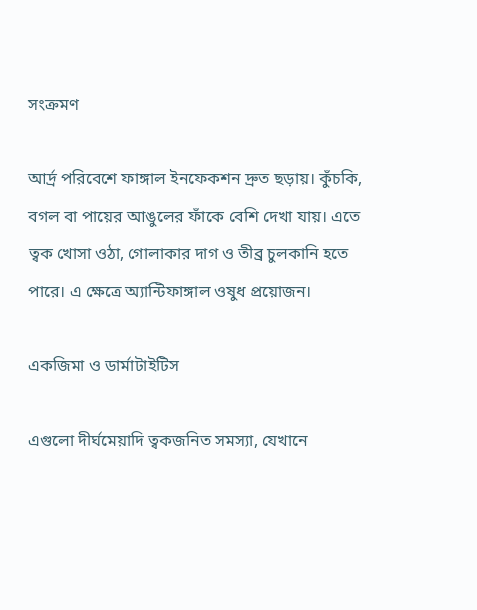সংক্রমণ

আর্দ্র পরিবেশে ফাঙ্গাল ইনফেকশন দ্রুত ছড়ায়। কুঁচকি, বগল বা পায়ের আঙুলের ফাঁকে বেশি দেখা যায়। এতে ত্বক খোসা ওঠা, গোলাকার দাগ ও তীব্র চুলকানি হতে পারে। এ ক্ষেত্রে অ্যান্টিফাঙ্গাল ওষুধ প্রয়োজন।

একজিমা ও ডার্মাটাইটিস

এগুলো দীর্ঘমেয়াদি ত্বকজনিত সমস্যা, যেখানে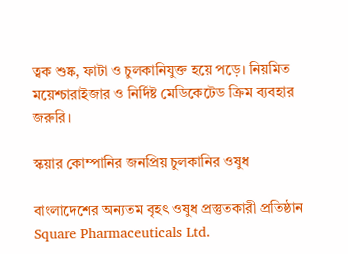ত্বক শুষ্ক, ফাটা ও চুলকানিযুক্ত হয়ে পড়ে। নিয়মিত ময়েশ্চারাইজার ও নির্দিষ্ট মেডিকেটেড ক্রিম ব্যবহার জরুরি।

স্কয়ার কোম্পানির জনপ্রিয় চুলকানির ওষুধ

বাংলাদেশের অন্যতম বৃহৎ ওষুধ প্রস্তুতকারী প্রতিষ্ঠান Square Pharmaceuticals Ltd.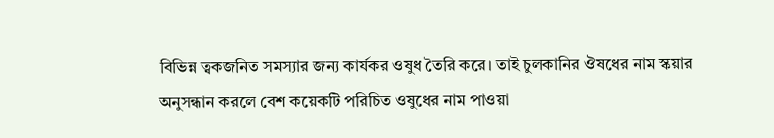বিভিন্ন ত্বকজনিত সমস্যার জন্য কার্যকর ওষুধ তৈরি করে। তাই চুলকানির ঔষধের নাম স্কয়ার অনুসন্ধান করলে বেশ কয়েকটি পরিচিত ওষুধের নাম পাওয়া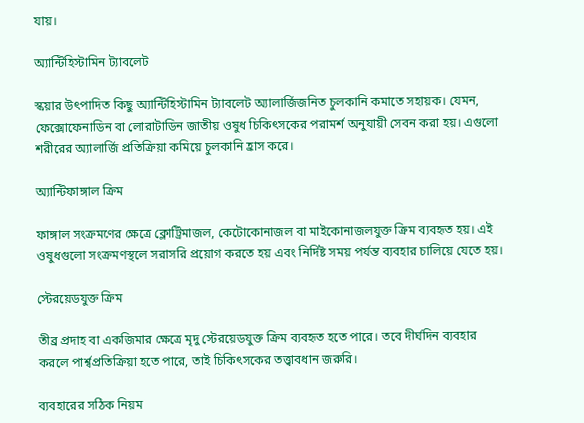যায়।

অ্যান্টিহিস্টামিন ট্যাবলেট

স্কয়ার উৎপাদিত কিছু অ্যান্টিহিস্টামিন ট্যাবলেট অ্যালার্জিজনিত চুলকানি কমাতে সহায়ক। যেমন, ফেক্সোফেনাডিন বা লোরাটাডিন জাতীয় ওষুধ চিকিৎসকের পরামর্শ অনুযায়ী সেবন করা হয়। এগুলো শরীরের অ্যালার্জি প্রতিক্রিয়া কমিয়ে চুলকানি হ্রাস করে।

অ্যান্টিফাঙ্গাল ক্রিম

ফাঙ্গাল সংক্রমণের ক্ষেত্রে ক্লোট্রিমাজল, কেটোকোনাজল বা মাইকোনাজলযুক্ত ক্রিম ব্যবহৃত হয়। এই ওষুধগুলো সংক্রমণস্থলে সরাসরি প্রয়োগ করতে হয় এবং নির্দিষ্ট সময় পর্যন্ত ব্যবহার চালিয়ে যেতে হয়।

স্টেরয়েডযুক্ত ক্রিম

তীব্র প্রদাহ বা একজিমার ক্ষেত্রে মৃদু স্টেরয়েডযুক্ত ক্রিম ব্যবহৃত হতে পারে। তবে দীর্ঘদিন ব্যবহার করলে পার্শ্বপ্রতিক্রিয়া হতে পারে, তাই চিকিৎসকের তত্ত্বাবধান জরুরি।

ব্যবহারের সঠিক নিয়ম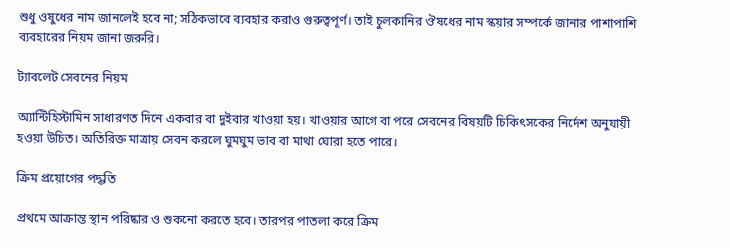শুধু ওষুধের নাম জানলেই হবে না; সঠিকভাবে ব্যবহার করাও গুরুত্বপূর্ণ। তাই চুলকানির ঔষধের নাম স্কয়ার সম্পর্কে জানার পাশাপাশি ব্যবহারের নিয়ম জানা জরুরি।

ট্যাবলেট সেবনের নিয়ম

অ্যান্টিহিস্টামিন সাধারণত দিনে একবার বা দুইবার খাওয়া হয়। খাওয়ার আগে বা পরে সেবনের বিষয়টি চিকিৎসকের নির্দেশ অনুযায়ী হওয়া উচিত। অতিরিক্ত মাত্রায় সেবন করলে ঘুমঘুম ভাব বা মাথা ঘোরা হতে পারে।

ক্রিম প্রয়োগের পদ্ধতি

প্রথমে আক্রান্ত স্থান পরিষ্কার ও শুকনো করতে হবে। তারপর পাতলা করে ক্রিম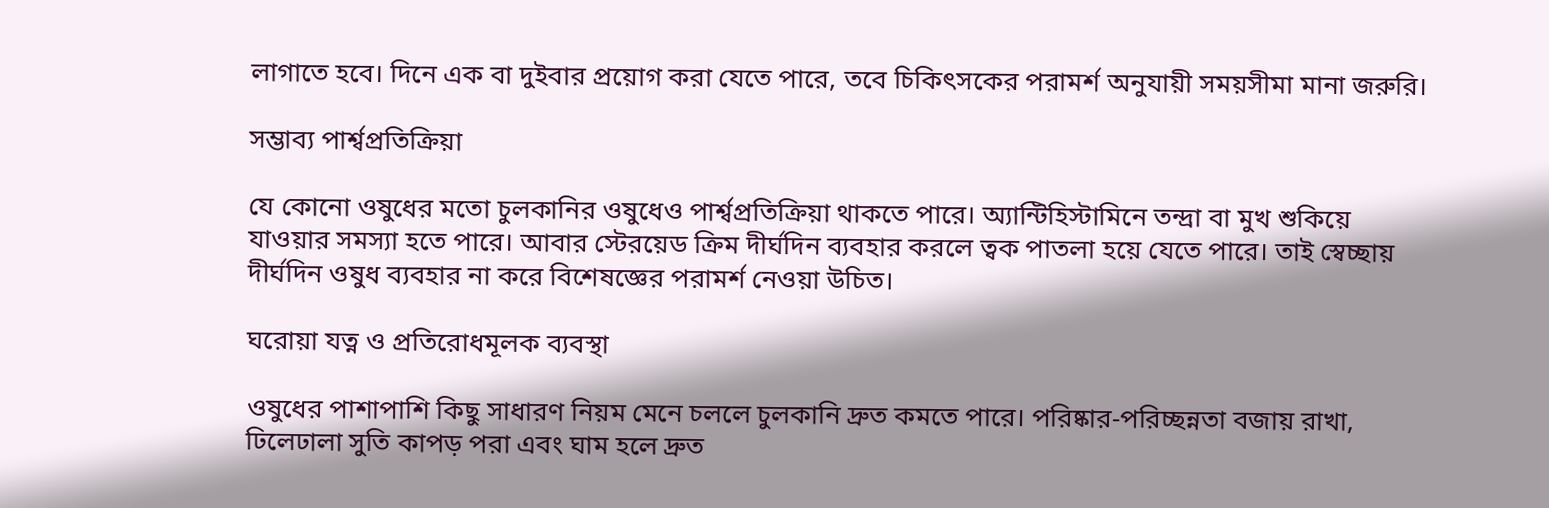লাগাতে হবে। দিনে এক বা দুইবার প্রয়োগ করা যেতে পারে, তবে চিকিৎসকের পরামর্শ অনুযায়ী সময়সীমা মানা জরুরি।

সম্ভাব্য পার্শ্বপ্রতিক্রিয়া

যে কোনো ওষুধের মতো চুলকানির ওষুধেও পার্শ্বপ্রতিক্রিয়া থাকতে পারে। অ্যান্টিহিস্টামিনে তন্দ্রা বা মুখ শুকিয়ে যাওয়ার সমস্যা হতে পারে। আবার স্টেরয়েড ক্রিম দীর্ঘদিন ব্যবহার করলে ত্বক পাতলা হয়ে যেতে পারে। তাই স্বেচ্ছায় দীর্ঘদিন ওষুধ ব্যবহার না করে বিশেষজ্ঞের পরামর্শ নেওয়া উচিত।

ঘরোয়া যত্ন ও প্রতিরোধমূলক ব্যবস্থা

ওষুধের পাশাপাশি কিছু সাধারণ নিয়ম মেনে চললে চুলকানি দ্রুত কমতে পারে। পরিষ্কার-পরিচ্ছন্নতা বজায় রাখা, ঢিলেঢালা সুতি কাপড় পরা এবং ঘাম হলে দ্রুত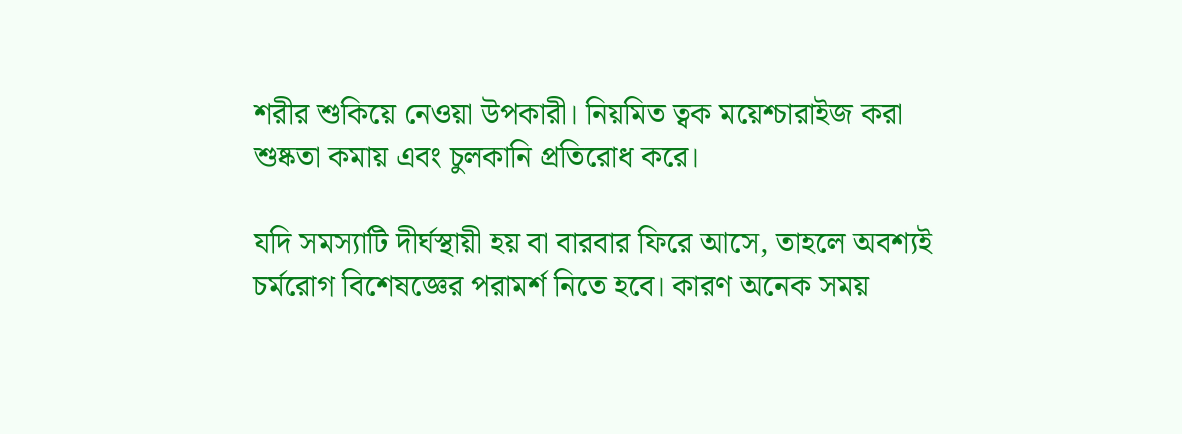শরীর শুকিয়ে নেওয়া উপকারী। নিয়মিত ত্বক ময়েশ্চারাইজ করা শুষ্কতা কমায় এবং চুলকানি প্রতিরোধ করে।

যদি সমস্যাটি দীর্ঘস্থায়ী হয় বা বারবার ফিরে আসে, তাহলে অবশ্যই চর্মরোগ বিশেষজ্ঞের পরামর্শ নিতে হবে। কারণ অনেক সময়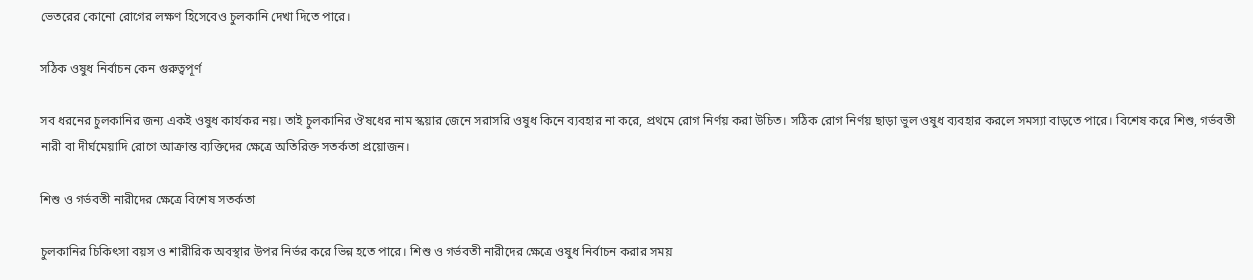ভেতরের কোনো রোগের লক্ষণ হিসেবেও চুলকানি দেখা দিতে পারে।

সঠিক ওষুধ নির্বাচন কেন গুরুত্বপূর্ণ

সব ধরনের চুলকানির জন্য একই ওষুধ কার্যকর নয়। তাই চুলকানির ঔষধের নাম স্কয়ার জেনে সরাসরি ওষুধ কিনে ব্যবহার না করে, প্রথমে রোগ নির্ণয় করা উচিত। সঠিক রোগ নির্ণয় ছাড়া ভুল ওষুধ ব্যবহার করলে সমস্যা বাড়তে পারে। বিশেষ করে শিশু, গর্ভবতী নারী বা দীর্ঘমেয়াদি রোগে আক্রান্ত ব্যক্তিদের ক্ষেত্রে অতিরিক্ত সতর্কতা প্রয়োজন।

শিশু ও গর্ভবতী নারীদের ক্ষেত্রে বিশেষ সতর্কতা

চুলকানির চিকিৎসা বয়স ও শারীরিক অবস্থার উপর নির্ভর করে ভিন্ন হতে পারে। শিশু ও গর্ভবতী নারীদের ক্ষেত্রে ওষুধ নির্বাচন করার সময়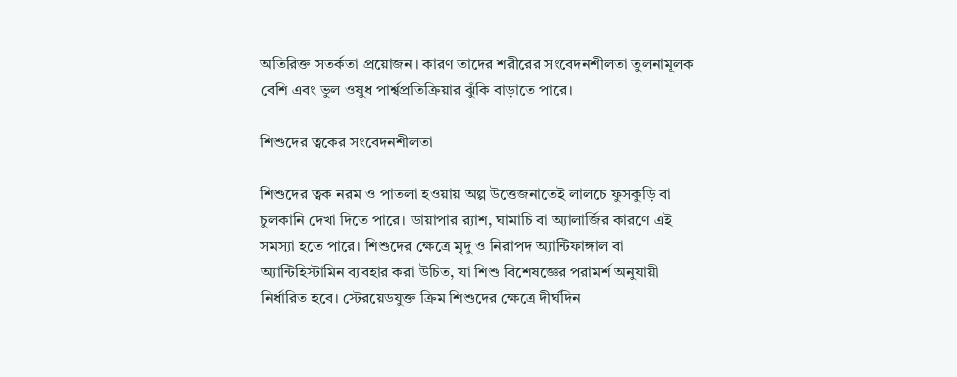অতিরিক্ত সতর্কতা প্রয়োজন। কারণ তাদের শরীরের সংবেদনশীলতা তুলনামূলক বেশি এবং ভুল ওষুধ পার্শ্বপ্রতিক্রিয়ার ঝুঁকি বাড়াতে পারে।

শিশুদের ত্বকের সংবেদনশীলতা

শিশুদের ত্বক নরম ও পাতলা হওয়ায় অল্প উত্তেজনাতেই লালচে ফুসকুড়ি বা চুলকানি দেখা দিতে পারে। ডায়াপার র‍্যাশ, ঘামাচি বা অ্যালার্জির কারণে এই সমস্যা হতে পারে। শিশুদের ক্ষেত্রে মৃদু ও নিরাপদ অ্যান্টিফাঙ্গাল বা অ্যান্টিহিস্টামিন ব্যবহার করা উচিত, যা শিশু বিশেষজ্ঞের পরামর্শ অনুযায়ী নির্ধারিত হবে। স্টেরয়েডযুক্ত ক্রিম শিশুদের ক্ষেত্রে দীর্ঘদিন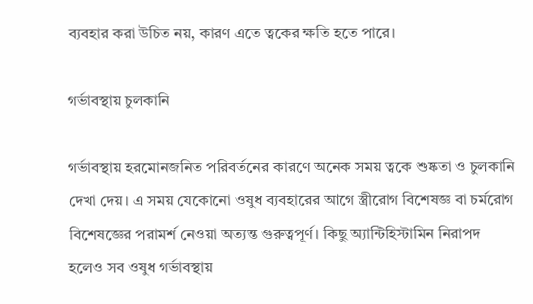ব্যবহার করা উচিত নয়, কারণ এতে ত্বকের ক্ষতি হতে পারে।

গর্ভাবস্থায় চুলকানি

গর্ভাবস্থায় হরমোনজনিত পরিবর্তনের কারণে অনেক সময় ত্বকে শুষ্কতা ও চুলকানি দেখা দেয়। এ সময় যেকোনো ওষুধ ব্যবহারের আগে স্ত্রীরোগ বিশেষজ্ঞ বা চর্মরোগ বিশেষজ্ঞের পরামর্শ নেওয়া অত্যন্ত গুরুত্বপূর্ণ। কিছু অ্যান্টিহিস্টামিন নিরাপদ হলেও সব ওষুধ গর্ভাবস্থায়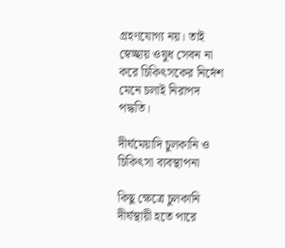গ্রহণযোগ্য নয়। তাই স্বেচ্ছায় ওষুধ সেবন না করে চিকিৎসকের নির্দেশ মেনে চলাই নিরাপদ পদ্ধতি।

দীর্ঘমেয়াদি চুলকানি ও চিকিৎসা ব্যবস্থাপনা

কিছু ক্ষেত্রে চুলকানি দীর্ঘস্থায়ী হতে পারে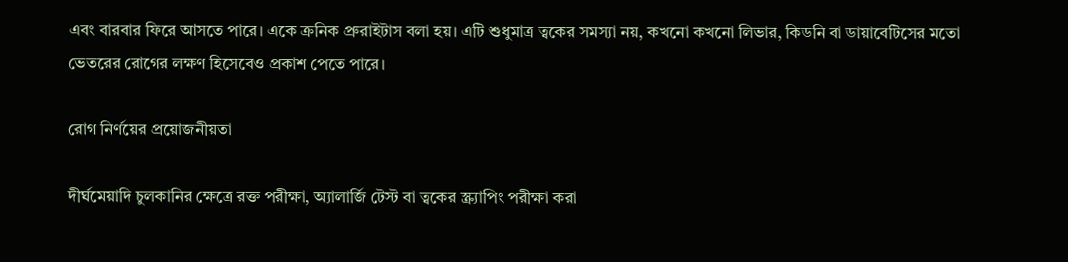এবং বারবার ফিরে আসতে পারে। একে ক্রনিক প্রুরাইটাস বলা হয়। এটি শুধুমাত্র ত্বকের সমস্যা নয়, কখনো কখনো লিভার, কিডনি বা ডায়াবেটিসের মতো ভেতরের রোগের লক্ষণ হিসেবেও প্রকাশ পেতে পারে।

রোগ নির্ণয়ের প্রয়োজনীয়তা

দীর্ঘমেয়াদি চুলকানির ক্ষেত্রে রক্ত পরীক্ষা, অ্যালার্জি টেস্ট বা ত্বকের স্ক্র্যাপিং পরীক্ষা করা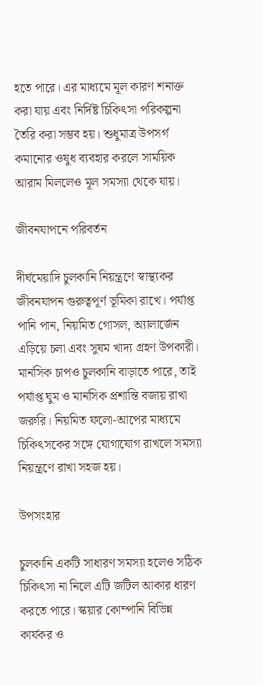হতে পারে। এর মাধ্যমে মূল কারণ শনাক্ত করা যায় এবং নির্দিষ্ট চিকিৎসা পরিকল্পনা তৈরি করা সম্ভব হয়। শুধুমাত্র উপসর্গ কমানোর ওষুধ ব্যবহার করলে সাময়িক আরাম মিললেও মূল সমস্যা থেকে যায়।

জীবনযাপনে পরিবর্তন

দীর্ঘমেয়াদি চুলকানি নিয়ন্ত্রণে স্বাস্থ্যকর জীবনযাপন গুরুত্বপূর্ণ ভূমিকা রাখে। পর্যাপ্ত পানি পান, নিয়মিত গোসল, অ্যালার্জেন এড়িয়ে চলা এবং সুষম খাদ্য গ্রহণ উপকারী। মানসিক চাপও চুলকানি বাড়াতে পারে, তাই পর্যাপ্ত ঘুম ও মানসিক প্রশান্তি বজায় রাখা জরুরি। নিয়মিত ফলো-আপের মাধ্যমে চিকিৎসকের সঙ্গে যোগাযোগ রাখলে সমস্যা নিয়ন্ত্রণে রাখা সহজ হয়।

উপসংহার

চুলকানি একটি সাধারণ সমস্যা হলেও সঠিক চিকিৎসা না নিলে এটি জটিল আকার ধারণ করতে পারে। স্কয়ার কোম্পানি বিভিন্ন কার্যকর ও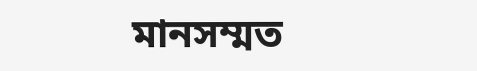মানসম্মত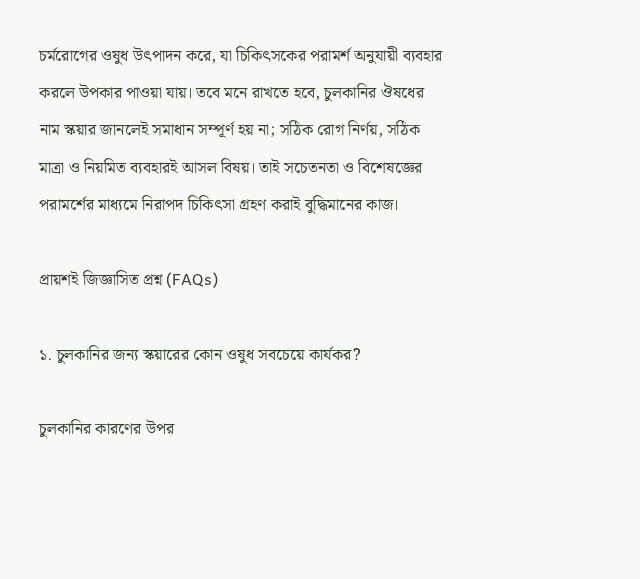চর্মরোগের ওষুধ উৎপাদন করে, যা চিকিৎসকের পরামর্শ অনুযায়ী ব্যবহার করলে উপকার পাওয়া যায়। তবে মনে রাখতে হবে, চুলকানির ঔষধের নাম স্কয়ার জানলেই সমাধান সম্পূর্ণ হয় না; সঠিক রোগ নির্ণয়, সঠিক মাত্রা ও নিয়মিত ব্যবহারই আসল বিষয়। তাই সচেতনতা ও বিশেষজ্ঞের পরামর্শের মাধ্যমে নিরাপদ চিকিৎসা গ্রহণ করাই বুদ্ধিমানের কাজ।

প্রায়শই জিজ্ঞাসিত প্রশ্ন (FAQs)

১. চুলকানির জন্য স্কয়ারের কোন ওষুধ সবচেয়ে কার্যকর?

চুলকানির কারণের উপর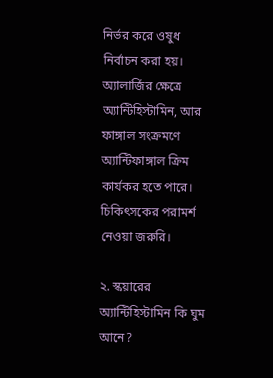নির্ভর করে ওষুধ নির্বাচন করা হয়। অ্যালার্জির ক্ষেত্রে অ্যান্টিহিস্টামিন, আর ফাঙ্গাল সংক্রমণে অ্যান্টিফাঙ্গাল ক্রিম কার্যকর হতে পারে। চিকিৎসকের পরামর্শ নেওয়া জরুরি।

২. স্কয়ারের অ্যান্টিহিস্টামিন কি ঘুম আনে?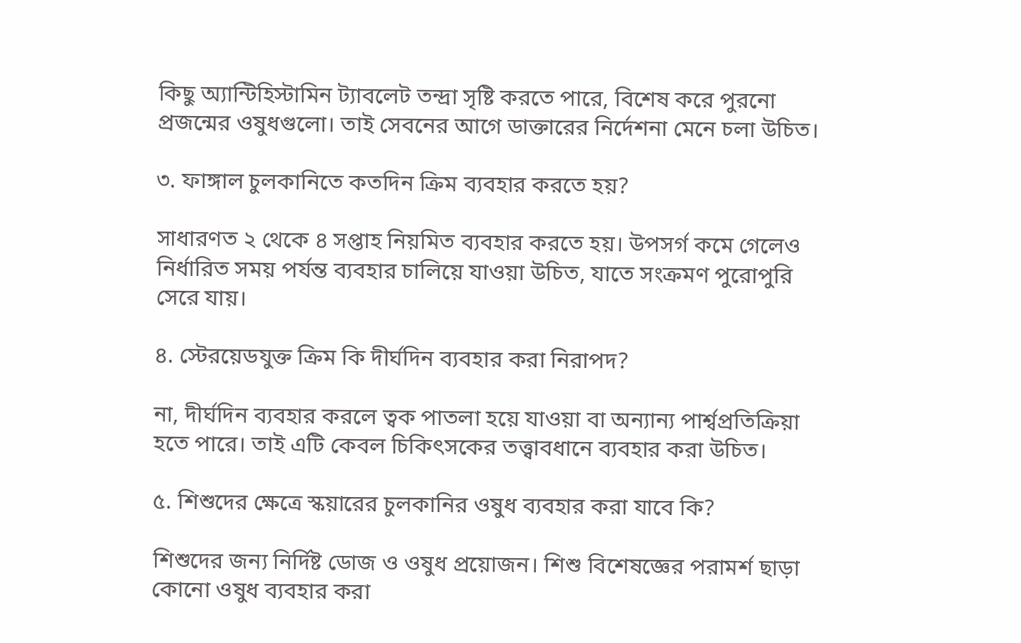কিছু অ্যান্টিহিস্টামিন ট্যাবলেট তন্দ্রা সৃষ্টি করতে পারে, বিশেষ করে পুরনো প্রজন্মের ওষুধগুলো। তাই সেবনের আগে ডাক্তারের নির্দেশনা মেনে চলা উচিত।

৩. ফাঙ্গাল চুলকানিতে কতদিন ক্রিম ব্যবহার করতে হয়?

সাধারণত ২ থেকে ৪ সপ্তাহ নিয়মিত ব্যবহার করতে হয়। উপসর্গ কমে গেলেও নির্ধারিত সময় পর্যন্ত ব্যবহার চালিয়ে যাওয়া উচিত, যাতে সংক্রমণ পুরোপুরি সেরে যায়।

৪. স্টেরয়েডযুক্ত ক্রিম কি দীর্ঘদিন ব্যবহার করা নিরাপদ?

না, দীর্ঘদিন ব্যবহার করলে ত্বক পাতলা হয়ে যাওয়া বা অন্যান্য পার্শ্বপ্রতিক্রিয়া হতে পারে। তাই এটি কেবল চিকিৎসকের তত্ত্বাবধানে ব্যবহার করা উচিত।

৫. শিশুদের ক্ষেত্রে স্কয়ারের চুলকানির ওষুধ ব্যবহার করা যাবে কি?

শিশুদের জন্য নির্দিষ্ট ডোজ ও ওষুধ প্রয়োজন। শিশু বিশেষজ্ঞের পরামর্শ ছাড়া কোনো ওষুধ ব্যবহার করা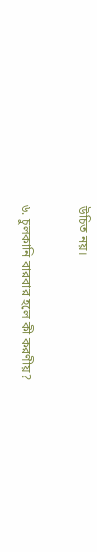উচিত নয়।

৬. চুলকানি বারবার হলে কী করণীয়?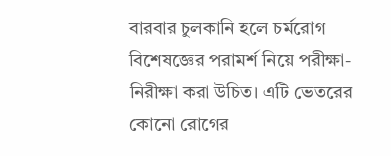বারবার চুলকানি হলে চর্মরোগ বিশেষজ্ঞের পরামর্শ নিয়ে পরীক্ষা-নিরীক্ষা করা উচিত। এটি ভেতরের কোনো রোগের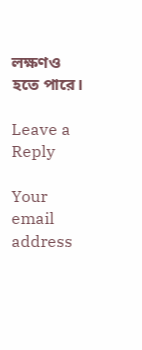লক্ষণও হতে পারে।

Leave a Reply

Your email address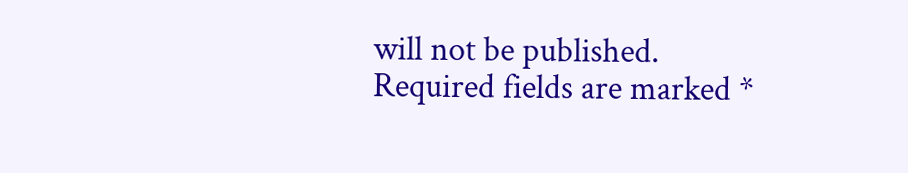will not be published. Required fields are marked *